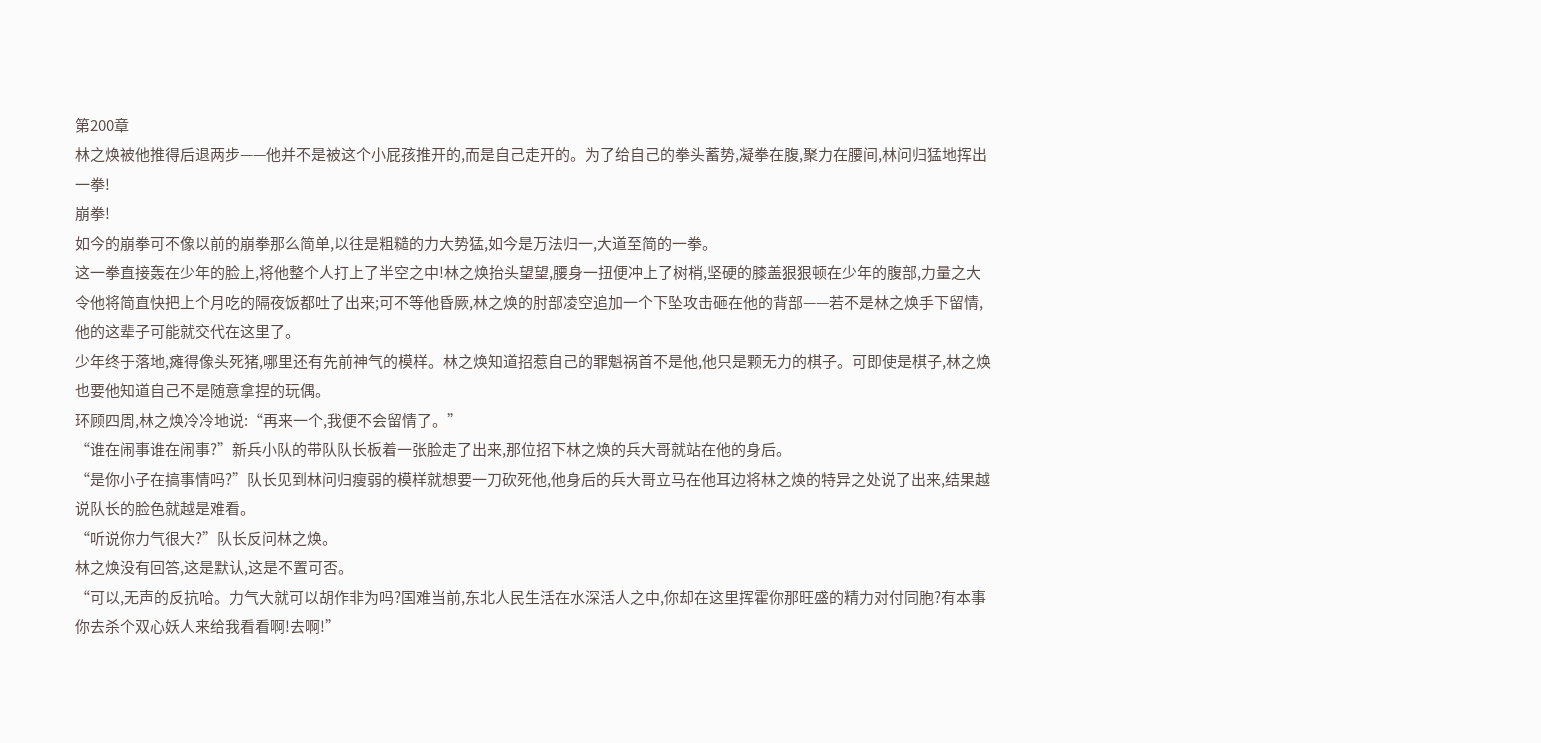第200章
林之焕被他推得后退两步——他并不是被这个小屁孩推开的,而是自己走开的。为了给自己的拳头蓄势,凝拳在腹,聚力在腰间,林问归猛地挥出一拳!
崩拳!
如今的崩拳可不像以前的崩拳那么简单,以往是粗糙的力大势猛,如今是万法归一,大道至简的一拳。
这一拳直接轰在少年的脸上,将他整个人打上了半空之中!林之焕抬头望望,腰身一扭便冲上了树梢,坚硬的膝盖狠狠顿在少年的腹部,力量之大令他将简直快把上个月吃的隔夜饭都吐了出来;可不等他昏厥,林之焕的肘部凌空追加一个下坠攻击砸在他的背部——若不是林之焕手下留情,他的这辈子可能就交代在这里了。
少年终于落地,瘫得像头死猪,哪里还有先前神气的模样。林之焕知道招惹自己的罪魁祸首不是他,他只是颗无力的棋子。可即使是棋子,林之焕也要他知道自己不是随意拿捏的玩偶。
环顾四周,林之焕冷冷地说:“再来一个,我便不会留情了。”
“谁在闹事谁在闹事?”新兵小队的带队队长板着一张脸走了出来,那位招下林之焕的兵大哥就站在他的身后。
“是你小子在搞事情吗?”队长见到林问归瘦弱的模样就想要一刀砍死他,他身后的兵大哥立马在他耳边将林之焕的特异之处说了出来,结果越说队长的脸色就越是难看。
“听说你力气很大?”队长反问林之焕。
林之焕没有回答,这是默认,这是不置可否。
“可以,无声的反抗哈。力气大就可以胡作非为吗?国难当前,东北人民生活在水深活人之中,你却在这里挥霍你那旺盛的精力对付同胞?有本事你去杀个双心妖人来给我看看啊!去啊!”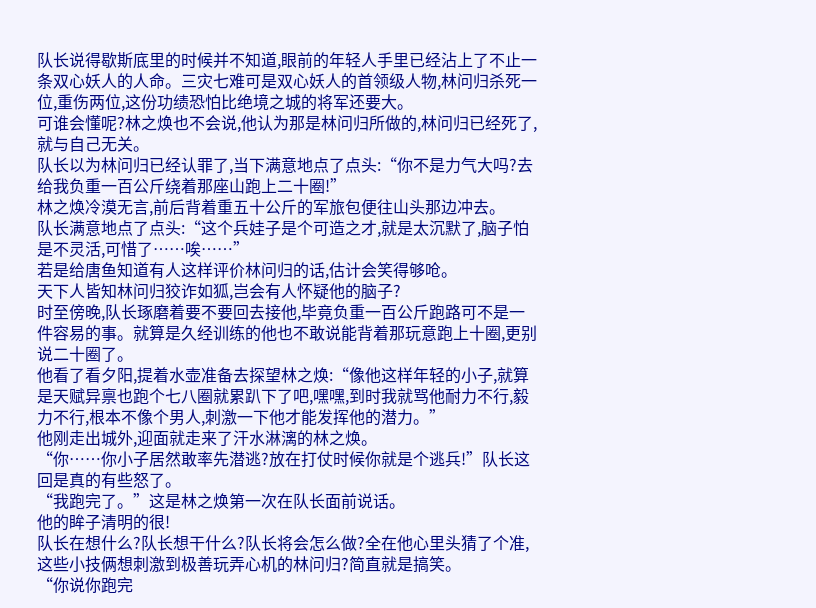队长说得歇斯底里的时候并不知道,眼前的年轻人手里已经沾上了不止一条双心妖人的人命。三灾七难可是双心妖人的首领级人物,林问归杀死一位,重伤两位,这份功绩恐怕比绝境之城的将军还要大。
可谁会懂呢?林之焕也不会说,他认为那是林问归所做的,林问归已经死了,就与自己无关。
队长以为林问归已经认罪了,当下满意地点了点头:“你不是力气大吗?去给我负重一百公斤绕着那座山跑上二十圈!”
林之焕冷漠无言,前后背着重五十公斤的军旅包便往山头那边冲去。
队长满意地点了点头:“这个兵娃子是个可造之才,就是太沉默了,脑子怕是不灵活,可惜了……唉……”
若是给唐鱼知道有人这样评价林问归的话,估计会笑得够呛。
天下人皆知林问归狡诈如狐,岂会有人怀疑他的脑子?
时至傍晚,队长琢磨着要不要回去接他,毕竟负重一百公斤跑路可不是一件容易的事。就算是久经训练的他也不敢说能背着那玩意跑上十圈,更别说二十圈了。
他看了看夕阳,提着水壶准备去探望林之焕:“像他这样年轻的小子,就算是天赋异禀也跑个七八圈就累趴下了吧,嘿嘿,到时我就骂他耐力不行,毅力不行,根本不像个男人,刺激一下他才能发挥他的潜力。”
他刚走出城外,迎面就走来了汗水淋漓的林之焕。
“你……你小子居然敢率先潜逃?放在打仗时候你就是个逃兵!”队长这回是真的有些怒了。
“我跑完了。”这是林之焕第一次在队长面前说话。
他的眸子清明的很!
队长在想什么?队长想干什么?队长将会怎么做?全在他心里头猜了个准,这些小技俩想刺激到极善玩弄心机的林问归?简直就是搞笑。
“你说你跑完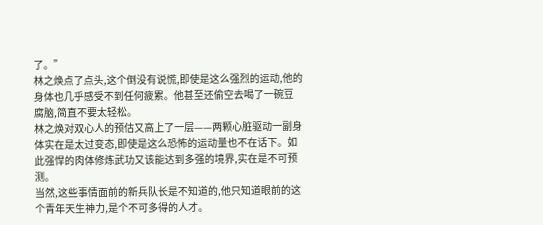了。”
林之焕点了点头,这个倒没有说慌,即使是这么强烈的运动,他的身体也几乎感受不到任何疲累。他甚至还偷空去喝了一碗豆腐脑,简直不要太轻松。
林之焕对双心人的预估又高上了一层——两颗心脏驱动一副身体实在是太过变态,即使是这么恐怖的运动量也不在话下。如此强悍的肉体修炼武功又该能达到多强的境界,实在是不可预测。
当然,这些事情面前的新兵队长是不知道的,他只知道眼前的这个青年天生神力,是个不可多得的人才。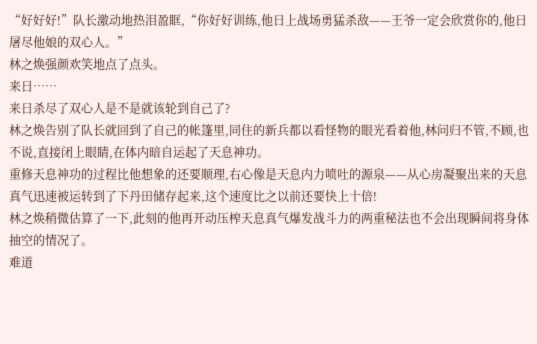“好好好!”队长激动地热泪盈眶,“你好好训练,他日上战场勇猛杀敌——王爷一定会欣赏你的,他日屠尽他娘的双心人。”
林之焕强颜欢笑地点了点头。
来日……
来日杀尽了双心人是不是就该轮到自己了?
林之焕告别了队长就回到了自己的帐篷里,同住的新兵都以看怪物的眼光看着他,林问归不管,不顾,也不说,直接闭上眼睛,在体内暗自运起了天息神功。
重修天息神功的过程比他想象的还要顺理,右心像是天息内力喷吐的源泉——从心房凝聚出来的天息真气迅速被运转到了下丹田储存起来,这个速度比之以前还要快上十倍!
林之焕稍微估算了一下,此刻的他再开动压榨天息真气爆发战斗力的两重秘法也不会出现瞬间将身体抽空的情况了。
难道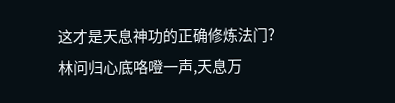这才是天息神功的正确修炼法门?
林问归心底咯噔一声,天息万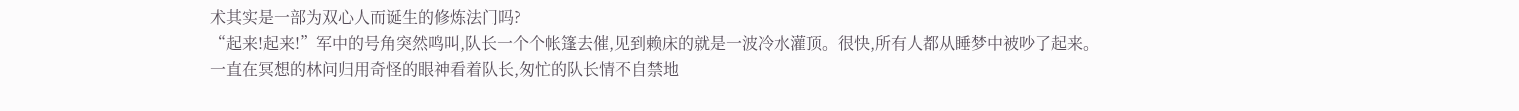术其实是一部为双心人而诞生的修炼法门吗?
“起来!起来!”军中的号角突然鸣叫,队长一个个帐篷去催,见到赖床的就是一波冷水灌顶。很快,所有人都从睡梦中被吵了起来。
一直在冥想的林问归用奇怪的眼神看着队长,匆忙的队长情不自禁地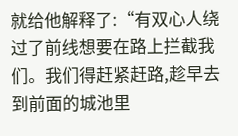就给他解释了:“有双心人绕过了前线想要在路上拦截我们。我们得赶紧赶路,趁早去到前面的城池里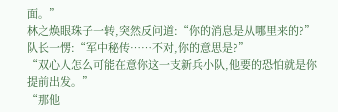面。”
林之焕眼珠子一转,突然反问道:“你的消息是从哪里来的?”
队长一愣:“军中秘传……不对,你的意思是?”
“双心人怎么可能在意你这一支新兵小队,他要的恐怕就是你提前出发。”
“那他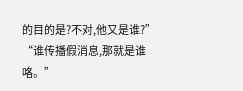的目的是?不对,他又是谁?”
“谁传播假消息,那就是谁咯。”